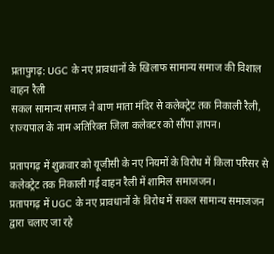प्रतापुगढ़: UGC के नए प्रावधानों के खिलाफ सामान्य समाज की विशाल वाहन रैली
सकल सामान्य समाज ने बाण माता मंदिर से कलेक्ट्रेट तक निकाली रैली, राज्यपाल के नाम अतिरिक्त जिला कलेक्टर को सौंपा ज्ञापन।

प्रतापगढ़ में शुक्रवार को यूजीसी के नए नियमों के विरोध में किला परिसर से कलेक्ट्रेट तक निकाली गई वाहन रैली में शामिल समाजजन।
प्रतापगढ़ में UGC के नए प्रावधानों के विरोध में सकल सामान्य समाजजन द्वारा चलाए जा रहे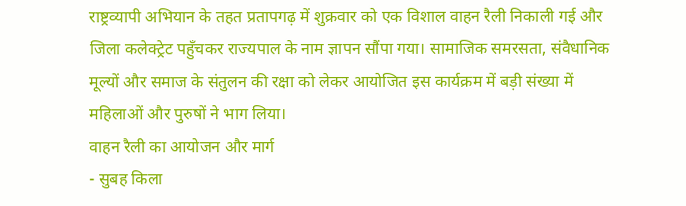राष्ट्रव्यापी अभियान के तहत प्रतापगढ़ में शुक्रवार को एक विशाल वाहन रैली निकाली गई और जिला कलेक्ट्रेट पहुँचकर राज्यपाल के नाम ज्ञापन सौंपा गया। सामाजिक समरसता, संवैधानिक मूल्यों और समाज के संतुलन की रक्षा को लेकर आयोजित इस कार्यक्रम में बड़ी संख्या में महिलाओं और पुरुषों ने भाग लिया।
वाहन रैली का आयोजन और मार्ग
- सुबह किला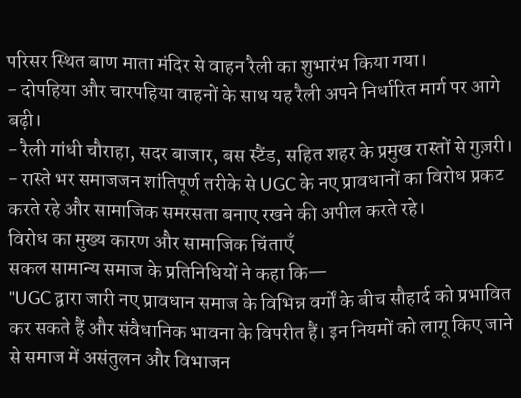परिसर स्थित बाण माता मंदिर से वाहन रैली का शुभारंभ किया गया।
- दोपहिया और चारपहिया वाहनों के साथ यह रैली अपने निर्धारित मार्ग पर आगे बढ़ी।
- रैली गांधी चौराहा, सदर बाजार, बस स्टैंड, सहित शहर के प्रमुख रास्तों से गुज़री।
- रास्ते भर समाजजन शांतिपूर्ण तरीके से UGC के नए प्रावधानों का विरोध प्रकट करते रहे और सामाजिक समरसता बनाए रखने की अपील करते रहे।
विरोध का मुख्य कारण और सामाजिक चिंताएँ
सकल सामान्य समाज के प्रतिनिधियों ने कहा कि—
"UGC द्वारा जारी नए प्रावधान समाज के विभिन्न वर्गों के बीच सौहार्द को प्रभावित कर सकते हैं और संवैधानिक भावना के विपरीत हैं। इन नियमों को लागू किए जाने से समाज में असंतुलन और विभाजन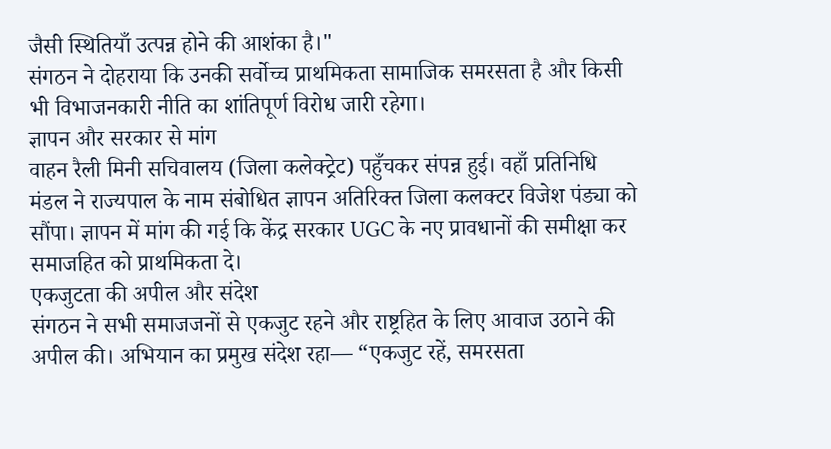जैसी स्थितियाँ उत्पन्न होने की आशंका है।"
संगठन ने दोहराया कि उनकी सर्वोच्च प्राथमिकता सामाजिक समरसता है और किसी भी विभाजनकारी नीति का शांतिपूर्ण विरोध जारी रहेगा।
ज्ञापन और सरकार से मांग
वाहन रैली मिनी सचिवालय (जिला कलेक्ट्रेट) पहुँचकर संपन्न हुई। वहाँ प्रतिनिधि मंडल ने राज्यपाल के नाम संबोधित ज्ञापन अतिरिक्त जिला कलक्टर विजेश पंड्या को सौंपा। ज्ञापन में मांग की गई कि केंद्र सरकार UGC के नए प्रावधानों की समीक्षा कर समाजहित को प्राथमिकता दे।
एकजुटता की अपील और संदेश
संगठन ने सभी समाजजनों से एकजुट रहने और राष्ट्रहित के लिए आवाज उठाने की अपील की। अभियान का प्रमुख संदेश रहा— “एकजुट रहें, समरसता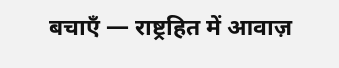बचाएँ — राष्ट्रहित में आवाज़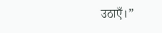उठाएँ।”